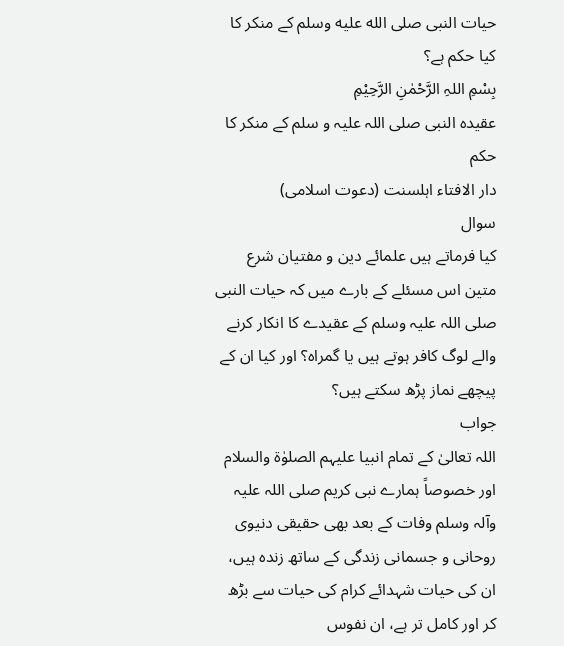حیات النبی صلى الله عليه وسلم کے منکر کا کیا حکم ہے؟
بِسْمِ اللہِ الرَّحْمٰنِ الرَّحِيْمِ
عقیدہ النبی صلی اللہ علیہ و سلم کے منکر کا حکم
دار الافتاء اہلسنت (دعوت اسلامی)
سوال
کیا فرماتے ہیں علمائے دین و مفتیان شرع متین اس مسئلے کے بارے میں کہ حیات النبی صلی اللہ علیہ وسلم کے عقیدے کا انکار کرنے والے لوگ کافر ہوتے ہیں یا گمراہ؟ اور کیا ان کے پیچھے نماز پڑھ سکتے ہیں؟
جواب
اللہ تعالیٰ کے تمام انبیا علیہم الصلوٰۃ والسلام اور خصوصاً ہمارے نبی کریم صلی اللہ علیہ وآلہ وسلم وفات کے بعد بھی حقیقی دنیوی روحانی و جسمانی زندگی کے ساتھ زندہ ہیں، ان کی حیات شہدائے کرام کی حیات سے بڑھ کر اور کامل تر ہے، ان نفوس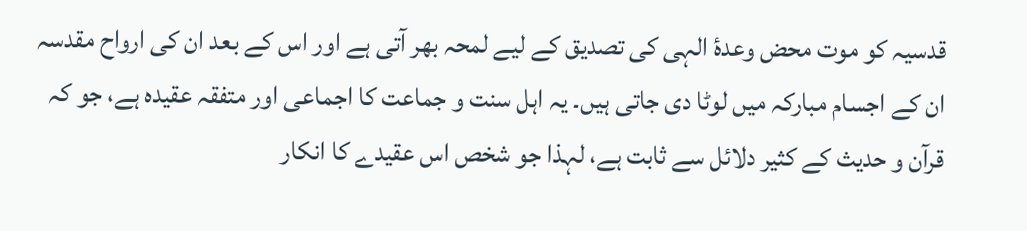قدسیہ کو موت محض وعدۂ الہی کی تصدیق کے لیے لمحہ بھر آتی ہے اور اس کے بعد ان کی ارواح مقدسہ ان کے اجسام مبارکہ میں لوٹا دی جاتی ہیں۔ یہ اہل سنت و جماعت کا اجماعی اور متفقہ عقیدہ ہے، جو کہ قرآن و حدیث کے کثیر دلائل سے ثابت ہے، لہذا جو شخص اس عقیدے کا انکار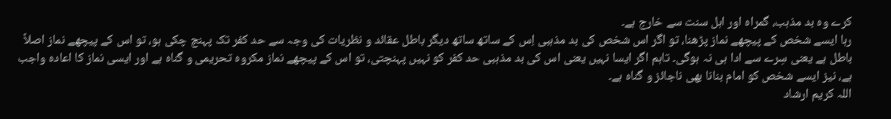کرے وہ بد مذہب، گمراہ اور اہل سنت سے خارج ہے۔
رہا ایسے شخص کے پیچھے نماز پڑھنا، تو اگر اس شخص کی بد مذہبی اِس کے ساتھ ساتھ دیگر باطل عقائد و نظریات کی وجہ سے حد کفر تک پہنچ چکی ہو، تو اس کے پیچھے نماز اصلاً باطل ہے یعنی سِرے سے ادا ہی نہ ہوگی۔ تاہم اگر ایسا نہیں یعنی اس کی بد مذہبی حد کفر کو نہیں پہنچتی، تو اس کے پیچھے نماز مکروہ تحریمی و گناہ ہے اور ایسی نماز کا اعادہ واجب ہے، نیز ایسے شخص کو امام بنانا بھی ناجائز و گناہ ہے۔
اللہ کریم ارشاد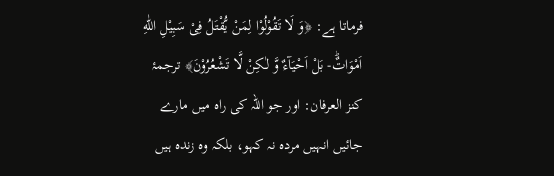فرماتا ہے: ﴿وَ لَا تَقُوْلُوْا لِمَنْ یُّقْتَلُ فِیْ سَبِیْلِ اللّٰهِ اَمْوَاتٌؕ- بَلْ اَحْیَآءٌ وَّ لٰـكِنْ لَّا تَشْعُرُوْنَ﴾ ترجمۂ کنز العرفان: اور جو اللہ کی راہ میں مارے جائیں انہیں مردہ نہ کہو، بلکہ وہ زندہ ہیں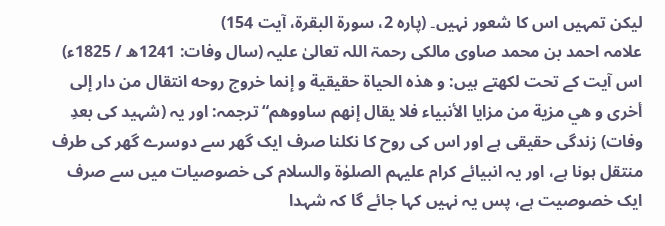لیکن تمہیں اس کا شعور نہیں۔ (پارہ 2، سورۃ البقرۃ، آیت 154)
علامہ احمد بن محمد صاوی مالکی رحمۃ اللہ تعالیٰ علیہ (سال وفات: 1241ھ / 1825ء) اس آیت کے تحت لکھتے ہیں: و هذه الحياة حقيقية و إنما خروج روحه انتقال من دار إلى أخرى و هي مزية من مزايا الأنبياء فلا يقال إنهم ساووهم“ ترجمہ: اور یہ (شہید کی بعدِ وفات) زندگی حقیقی ہے اور اس کی روح کا نکلنا صرف ایک گھر سے دوسرے گھر کی طرف منتقل ہونا ہے، اور یہ انبیائے کرام علیہم الصلوٰۃ والسلام کی خصوصیات میں سے صرف ایک خصوصیت ہے، پس یہ نہیں کہا جائے گا کہ شہدا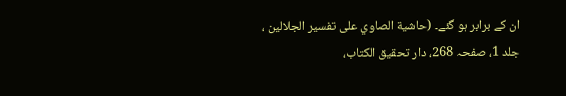ان کے برابر ہو گئے۔ (حاشية الصاوي علی تفسیر الجلالین ، جلد 1، صفحہ 268، دار تحقیق الکتاب،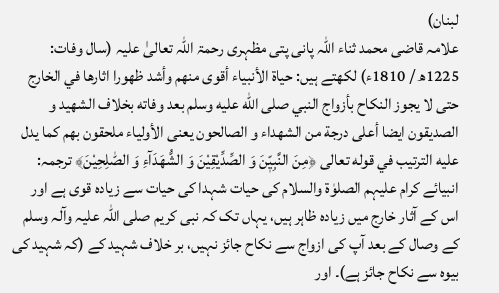لبنان)
علامہ قاضی محمد ثناء اللہ پانی پتی مظہری رحمۃ اللہ تعالیٰ علیہ (سال وفات: 1225ھ / 1810ء) لکھتے ہیں: حياة الأنبياء أقوى منهم وأشد ظهورا اثارها في الخارج حتى لا يجوز النكاح بأزواج النبي صلى الله عليه وسلم بعد وفاته بخلاف الشهيد و الصديقون ايضا أعلى درجة من الشهداء و الصالحون يعنى الأولياء ملحقون بهم كما يدل عليه الترتيب في قوله تعالى ﴿مِنَ النَّبِیّٖنَ وَ الصِّدِّیْقِیْنَ وَ الشُّهَدَآءِ وَ الصّٰلِحِیْنَ﴾ ترجمہ: انبیائے کرام علیہم الصلوٰۃ والسلام کی حیات شہدا کی حیات سے زیادہ قوی ہے اور اس کے آثار خارج میں زیادہ ظاہر ہیں، یہاں تک کہ نبی کریم صلی اللہ علیہ وآلہ وسلم کے وصال کے بعد آپ کی ازواج سے نکاح جائز نہیں، بر خلاف شہید کے (کہ شہید کی بیوہ سے نکاح جائز ہے)۔ اور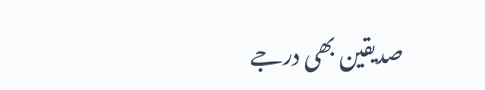صدیقین بھی درجے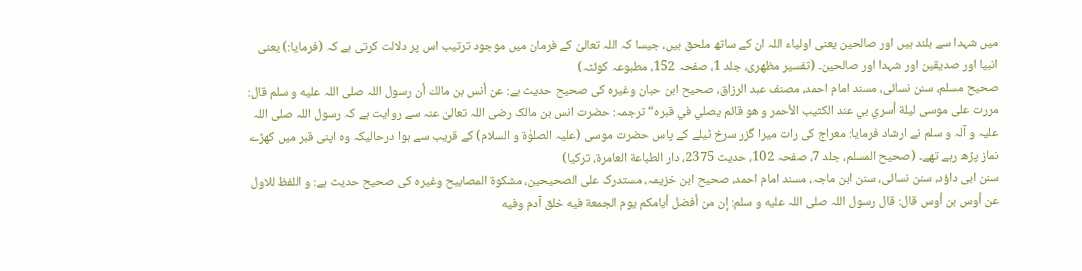میں شہدا سے بلند ہیں اور صالحین یعنی اولیاء اللہ ان کے ساتھ ملحق ہیں، جیسا کہ اللہ تعالیٰ کے فرمان میں موجود ترتیب اس پر دلالت کرتی ہے کہ (فرمایا:) یعنی انبیا اور صدیقین اور شہدا اور صالحین۔ (تفسیر مظهری، جلد 1، صفحہ 152، مطبوعہ کوئٹہ)
صحیح مسلم، سنن نسائی، مسند امام احمد، مصنف عبد الرزاق، صحیح ابن حبان وغیرہ کی صحیح حدیث ہے: عن أنس بن مالك أن رسول اللہ صلى اللہ عليه و سلم قال: مررت على موسى ليلة أسري بي عند الكثيب الأحمر و هو قائم يصلي في قبره“ ترجمہ: حضرت انس بن مالک رضی اللہ تعالیٰ عنہ سے روایت ہے کہ رسول اللہ صلی اللہ علیہ و آلہ و سلم نے ارشاد فرمایا: معراج کی رات میرا گزر سرخ ٹیلے کے پاس حضرت موسی (علیہ الصلوٰۃ و السلام) کے قریب سے ہوا درحالیکہ وہ اپنی قبر میں کھڑے نماز پڑھ رہے تھے۔ (صحيح المسلم، جلد 7، صفحہ 102، حدیث 2375، دار الطباعة العامرة، تركيا)
سنن ابی داؤد، سنن نسائی، سنن ابن ماجہ، مسند امام احمد، صحیح ابن خزیمہ، مستدرک علی الصحیحین، مشکوۃ المصابیح وغیرہ کی صحیح حدیث ہے: و اللفظ للاول عن أوس بن أوس قال: قال رسول اللہ صلى اللہ عليه و سلم: إن من أفضل أيامكم يوم الجمعة فيه خلق آدم وفيه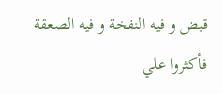قبض و فيه النفخة و فيه الصعقة فأكثروا علي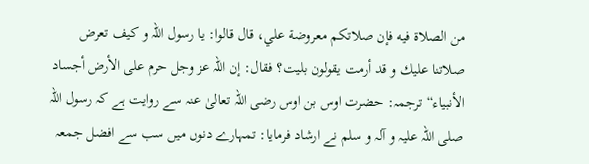من الصلاة فيه فإن صلاتكم معروضة علي، قال قالوا: يا رسول اللہ و كيف تعرض صلاتنا عليك و قد أرمت يقولون بليت؟ فقال: إن اللہ عز وجل حرم على الأرض أجساد الأنبياء“ ترجمہ: حضرت اوس بن اوس رضی اللہ تعالیٰ عنہ سے روایت ہے کہ رسول اللہ صلی اللہ علیہ و آلہ و سلم نے ارشاد فرمایا: تمہارے دنوں میں سب سے افضل جمعہ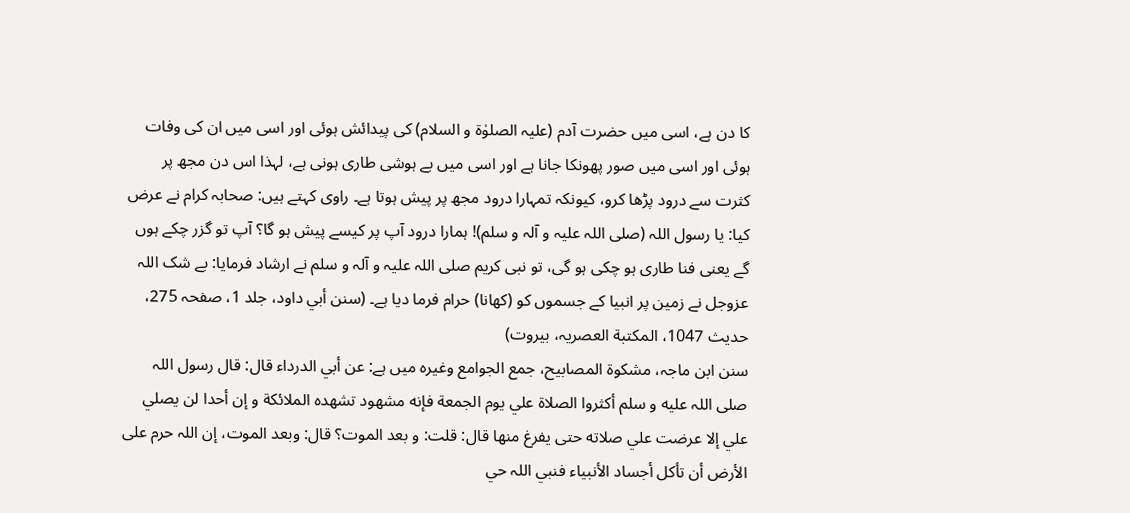کا دن ہے، اسی میں حضرت آدم (علیہ الصلوٰۃ و السلام) کی پیدائش ہوئی اور اسی میں ان کی وفات ہوئی اور اسی میں صور پھونکا جانا ہے اور اسی میں بے ہوشی طاری ہونی ہے، لہذا اس دن مجھ پر کثرت سے درود پڑھا کرو، کیونکہ تمہارا درود مجھ پر پیش ہوتا ہے۔ راوی کہتے ہیں: صحابہ کرام نے عرض کیا: یا رسول اللہ (صلی اللہ علیہ و آلہ و سلم)! ہمارا درود آپ پر کیسے پیش ہو گا؟ آپ تو گزر چکے ہوں گے یعنی فنا طاری ہو چکی ہو گی، تو نبی کریم صلی اللہ علیہ و آلہ و سلم نے ارشاد فرمایا: بے شک اللہ عزوجل نے زمین پر انبیا کے جسموں کو (کھانا) حرام فرما دیا ہے۔ (سنن أبي داود، جلد 1، صفحہ 275، حدیث 1047، المكتبة العصريہ، بيروت)
سنن ابن ماجہ، مشکوۃ المصابیح، جمع الجوامع وغیرہ میں ہے: عن أبي الدرداء قال: قال رسول اللہ صلى اللہ عليه و سلم أكثروا الصلاة علي يوم الجمعة فإنه مشهود تشهده الملائكة و إن أحدا لن يصلي علي إلا عرضت علي صلاته حتى يفرغ منها قال: قلت: و بعد الموت؟ قال: وبعد الموت، إن اللہ حرم على الأرض أن تأكل أجساد الأنبياء فنبي اللہ حي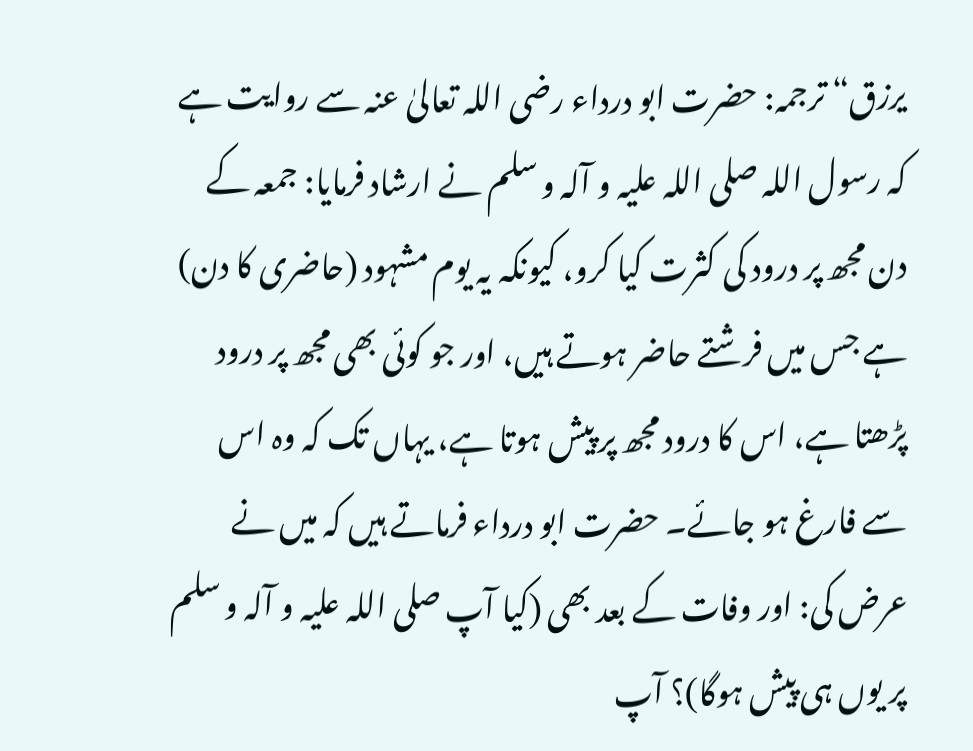يرزق“ ترجمہ: حضرت ابو درداء رضی اللہ تعالیٰ عنہ سے روایت ہے کہ رسول اللہ صلی اللہ علیہ و آلہ و سلم نے ارشاد فرمایا: جمعہ کے دن مجھ پر درود کی کثرت کیا کرو، کیونکہ یہ یوم مشہود (حاضری کا دن) ہے جس میں فرشتے حاضر ہوتے ہیں، اور جو کوئی بھی مجھ پر درود پڑھتا ہے، اس کا درود مجھ پر پیش ہوتا ہے، یہاں تک کہ وہ اس سے فارغ ہو جائے۔ حضرت ابو درداء فرماتے ہیں کہ میں نے عرض کی: اور وفات کے بعد بھی (کیا آپ صلی اللہ علیہ و آلہ و سلم پر یوں ہی پیش ہوگا)؟ آپ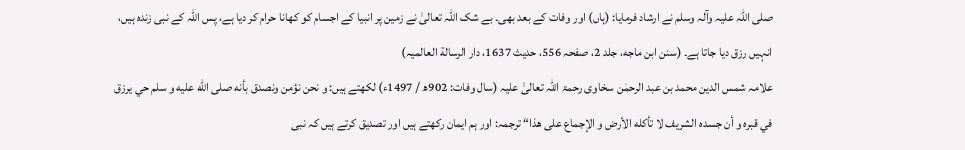صلی اللہ علیہ وآلہ وسلم نے ارشاد فرمایا: (ہاں) اور وفات کے بعد بھی۔ بے شک اللہ تعالیٰ نے زمین پر انبیا کے اجسام کو کھانا حرام کر دیا ہے، پس اللہ کے نبی زندہ ہیں، انہیں رزق دیا جاتا ہے۔ (سنن ابن ماجه، جلد 2، صفحہ 556، حدیث 1637، دار الرسالة العالميہ)
علامہ شمس الدین محمد بن عبد الرحمٰن سخاوی رحمۃ اللہ تعالیٰ علیہ (سال وفات: 902ھ / 1497ء) لکھتے ہیں: و نحن نؤمن ونصدق بأنه صلى الله عليه و سلم حي يرزق في قبره و أن جسده الشريف لا تأكله الأرض و الإجماع على هذا“ ترجمہ: اور ہم ایمان رکھتے ہیں اور تصدیق کرتے ہیں کہ نبی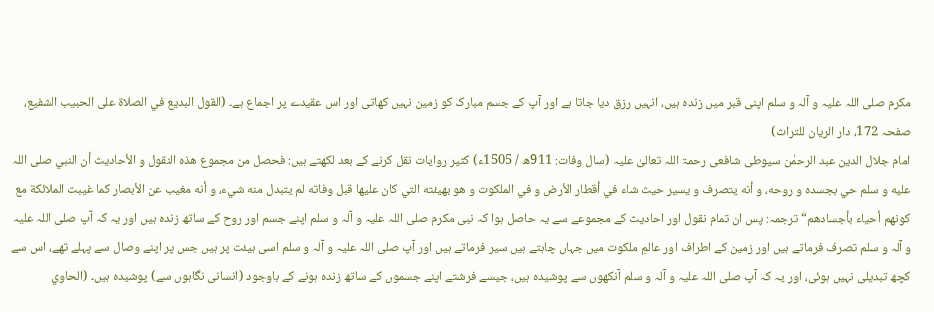مکرم صلی اللہ علیہ و آلہ و سلم اپنی قبر میں زندہ ہیں، انہیں رزق دیا جاتا ہے اور آپ کے جسم مبارک کو زمین نہیں کھاتی اور اس عقیدے پر اجماع ہے۔ (القول البديع في الصلاة على الحبيب الشفيع، صفحہ 172، دار الريان للتراث)
امام جلال الدین عبد الرحمٰن سیوطی شافعی رحمۃ اللہ تعالیٰ علیہ (سال وفات: 911ھ / 1505ء) کثیر روایات نقل کرنے کے بعد لکھتے ہیں: فحصل من مجموع هذه النقول و الأحاديث أن النبي صلى اللہ عليه و سلم حي بجسده و روحه، و أنه يتصرف و يسير حيث شاء في أقطار الأرض و في الملكوت و هو بهيئته التي كان عليها قبل وفاته لم يتبدل منه شيء، و أنه مغيب عن الأبصار كما غيبت الملائكة مع كونهم أحياء بأجسادهم“ ترجمہ: پس ان تمام نقول اور احادیث کے مجموعے سے یہ حاصل ہوا کہ نبی مکرم صلی اللہ علیہ و آلہ و سلم اپنے جسم اور روح کے ساتھ زندہ ہیں اور یہ کہ آپ صلی اللہ علیہ و آلہ و سلم تصرف فرماتے ہیں اور زمین کے اطراف اور عالمِ ملکوت میں جہاں چاہتے ہیں سیر فرماتے ہیں اور آپ صلی اللہ علیہ و آلہ و سلم اسی ہیئت پر ہیں جس پر اپنے وصال سے پہلے تھے، اس سے کچھ تبدیلی نہیں ہوئی، اور یہ کہ آپ صلی اللہ علیہ و آلہ و سلم آنکھوں سے پوشیدہ ہیں، جیسے فرشتے اپنے جسموں کے ساتھ زندہ ہونے کے باوجود (انسانی نگاہوں سے) پوشیدہ ہیں۔ (الحاوي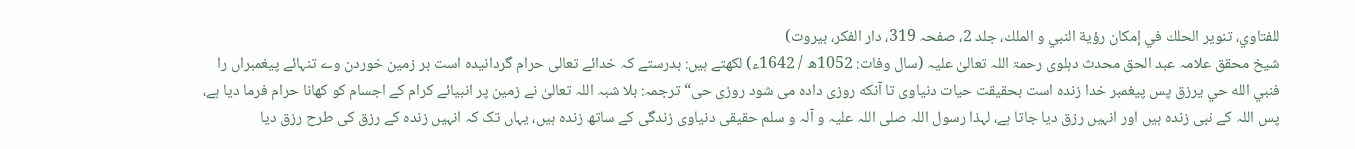للفتاوي، تنوير الحلك في إمكان رؤية النبي و الملك، جلد 2، صفحہ 319، دار الفكر، بيروت)
شیخ محقق علامہ عبد الحق محدث دہلوی رحمۃ اللہ تعالیٰ علیہ (سال وفات: 1052ھ / 1642ء) لکھتے ہیں: بدرستے کہ خدائے تعالی حرام گردانیده است بر زمین خوردن وے تنہائے پیغمبراں را فنبي الله حي يرزق پس پیغمبر خدا زنده است بحقیقت حیات دنیاوی تا آنکه روزی داده می شود روزی حی“ ترجمہ: بلا شبہ اللہ تعالیٰ نے زمین پر انبیائے کرام کے اجسام کو کھانا حرام فرما دیا ہے، پس اللہ کے نبی زندہ ہیں اور انہیں رزق دیا جاتا ہے، لہذا رسول اللہ صلی اللہ علیہ و آلہ و سلم حقیقی دنیاوی زندگی کے ساتھ زندہ ہیں، یہاں تک کہ انہیں زندہ کے رزق کی طرح رزق دیا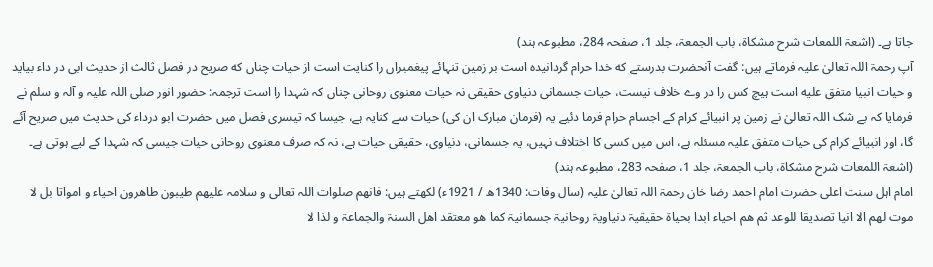جاتا ہے۔ (اشعۃ اللمعات شرح مشكاة، باب الجمعۃ، جلد 1، صفحہ 284، مطبوعہ ہند)
آپ رحمۃ اللہ تعالیٰ علیہ فرماتے ہیں: گفت آنحضرت بدرستے که خدا حرام گردانیده است بر زمین تنہائے پیغمبراں را کنایت است از حیات چناں که صریح در فصل ثالث از حدیث ابی در داء بیاید و حیات انبیا متفق علیه است ہیچ کس را در وے خلاف نیست، حیات جسمانی دنیاوی حقیقی نہ حیات معنوی روحانی چناں کہ شہدا را است ترجمہ: حضور انور صلی اللہ علیہ و آلہ و سلم نے فرمایا کہ بے شک اللہ تعالیٰ نے زمین پر انبیائے کرام کے اجسام حرام فرما دئیے یہ (فرمان مبارک ان کی) حیات سے کنایہ ہے، جیسا کہ تیسری فصل میں حضرت ابو درداء کی حدیث میں صریح آئے گا، اور انبیائے کرام کی حیات متفق علیہ مسئلہ ہے، اس میں کسی کا اختلاف نہیں، یہ جسمانی، دنیاوی، حقیقی حیات ہے، نہ کہ صرف معنوی روحانی حیات جیسی کہ شہدا کے لیے ہوتی ہے۔ (اشعۃ اللمعات شرح مشكاة، باب الجمعۃ، جلد 1، صفحہ 283، مطبوعہ ہند)
امام اہل سنت اعلی حضرت امام احمد رضا خان رحمۃ اللہ تعالیٰ علیہ (سال وفات: 1340ھ / 1921ء) لکھتے ہیں: فانھم صلوات اللہ تعالی و سلامہ علیھم طیبون طاھرون احیاء و امواتا بل لا موت لھم الا انیا تصدیقا للوعد ثم ھم احیاء ابدا بحیاۃ حقیقيۃ دنیاویۃ روحانیۃ جسمانیۃ کما ھو معتقد اھل السنۃ والجماعۃ و لذا لا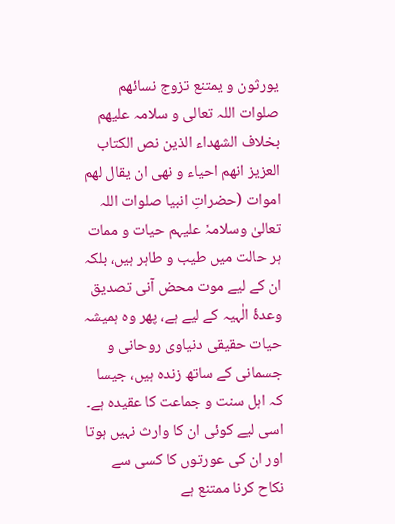یورثون و یمتنع تزوج نسائھم صلوات اللہ تعالی و سلامہ علیهم بخلاف الشھداء الذین نص الکتاب العزیز انھم احیاء و نھی ان یقال لھم اموات (حضراتِ انبیا صلوات اللہ تعالیٰ وسلامہٗ علیہم حیات و ممات ہر حالت میں طیب و طاہر ہیں، بلکہ ان کے لیے موت محض آنی تصدیق وعدۂ الٰہیہ کے لیے ہے، پھر وہ ہمیشہ حیات حقیقی دنیاوی روحانی و جسمانی کے ساتھ زندہ ہیں، جیسا کہ اہل سنت و جماعت کا عقیدہ ہے۔ اسی لیے کوئی ان کا وارث نہیں ہوتا اور ان کی عورتوں کا کسی سے نکاح کرنا ممتنع ہے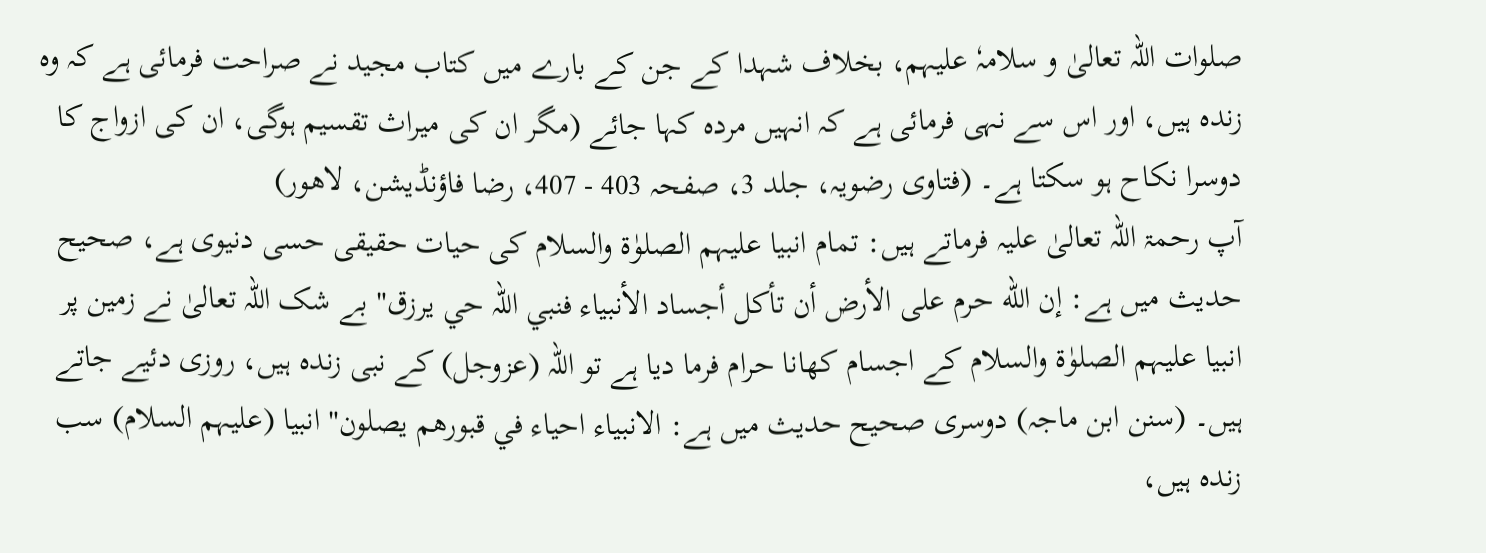صلوات اللہ تعالیٰ و سلامہٗ علیہم، بخلاف شہدا کے جن کے بارے میں کتاب مجید نے صراحت فرمائی ہے کہ وہ زندہ ہیں، اور اس سے نہی فرمائی ہے کہ انہیں مردہ کہا جائے (مگر ان کی میراث تقسیم ہوگی، ان کی ازواج کا دوسرا نکاح ہو سکتا ہے۔ (فتاوی رضویہ، جلد 3، صفحہ 403 - 407، رضا فاؤنڈیشن، لاھور)
آپ رحمۃ اللہ تعالیٰ علیہ فرماتے ہیں: تمام انبیا علیہم الصلوٰۃ والسلام کی حیات حقیقی حسی دنیوی ہے، صحیح حدیث میں ہے: إن الله حرم على الأرض أن تأكل أجساد الأنبياء فنبي اللہ حي يرزق" بے شک اللہ تعالیٰ نے زمین پر انبیا علیہم الصلوٰۃ والسلام کے اجسام کھانا حرام فرما دیا ہے تو اللہ (عزوجل) کے نبی زندہ ہیں، روزی دئیے جاتے ہیں۔ (سنن ابن ماجہ) دوسری صحیح حدیث میں ہے: الانبياء احياء في قبورهم يصلون" انبیا (علیہم السلام) سب زندہ ہیں،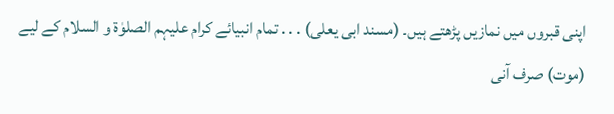اپنی قبروں میں نمازیں پڑھتے ہیں۔ (مسند ابی یعلی) . . . تمام انبیائے کرام علیہم الصلوٰۃ و السلام کے لیے (موت) صرف آنی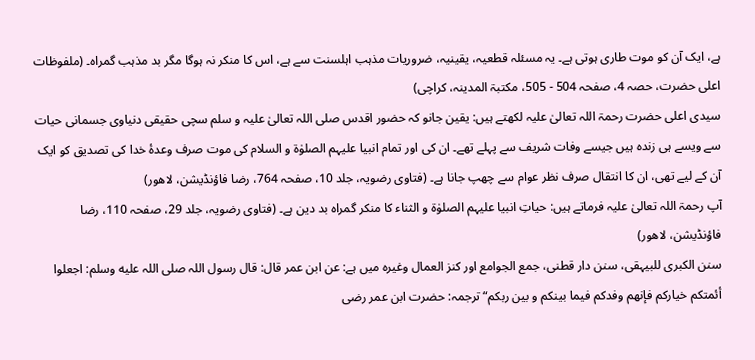ہے، ایک آن کو موت طاری ہوتی ہے۔ یہ مسئلہ قطعیہ، یقینیہ، ضروریات مذہب اہلسنت سے ہے، اس کا منکر نہ ہوگا مگر بد مذہب گمراہ۔ (ملفوظات اعلی حضرت، حصہ 4، صفحہ 504 - 505، مکتبۃ المدینہ، کراچی)
سیدی اعلی حضرت رحمۃ اللہ تعالیٰ علیہ لکھتے ہیں: یقین جانو کہ حضور اقدس صلی اللہ تعالیٰ علیہ و سلم سچی حقیقی دنیاوی جسمانی حیات سے ویسے ہی زندہ ہیں جیسے وفات شریف سے پہلے تھے۔ ان کی اور تمام انبیا علیہم الصلوٰۃ و السلام کی موت صرف وعدۂ خدا کی تصدیق کو ایک آن کے لیے تھی، ان کا انتقال صرف نظر عوام سے چھپ جانا ہے۔ (فتاوی رضویہ، جلد 10، صفحہ 764، رضا فاؤنڈیشن، لاھور)
آپ رحمۃ اللہ تعالیٰ علیہ فرماتے ہیں: حیاتِ انبیا علیہم الصلوٰۃ و الثناء کا منکر گمراہ بد دین ہے۔ (فتاوی رضویہ، جلد 29، صفحہ 110، رضا فاؤنڈیشن، لاھور)
سنن الکبری للبیہقی، سنن دار قطنی، جمع الجوامع اور کنز العمال وغیرہ میں ہے: عن ابن عمر قال: قال رسول اللہ صلى اللہ عليه وسلم: اجعلوا أئمتكم خياركم فإنهم وفدكم فيما بينكم و بين ربكم“ ترجمہ: حضرت ابن عمر رضی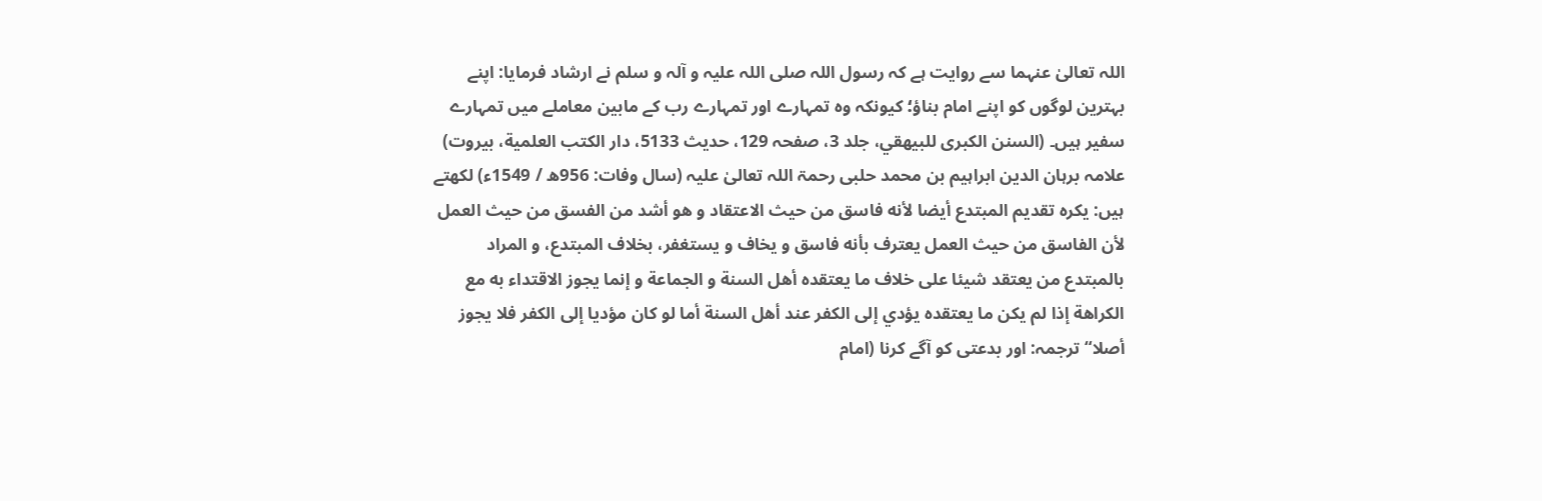اللہ تعالیٰ عنہما سے روایت ہے کہ رسول اللہ صلی اللہ علیہ و آلہ و سلم نے ارشاد فرمایا: اپنے بہترین لوگوں کو اپنے امام بناؤ؛ کیونکہ وہ تمہارے اور تمہارے رب کے مابین معاملے میں تمہارے سفیر ہیں۔ (السنن الكبرى للبيهقي، جلد 3، صفحہ 129، حدیث 5133، دار الكتب العلمية، بيروت)
علامہ برہان الدین ابراہیم بن محمد حلبی رحمۃ اللہ تعالیٰ علیہ (سال وفات: 956ھ / 1549ء) لکھتے ہیں: يكره تقديم المبتدع أيضا لأنه فاسق من حيث الاعتقاد و هو أشد من الفسق من حيث العمل لأن الفاسق من حيث العمل يعترف بأنه فاسق و يخاف و يستغفر، بخلاف المبتدع، و المراد بالمبتدع من يعتقد شيئا على خلاف ما يعتقده أهل السنة و الجماعة و إنما يجوز الاقتداء به مع الكراهة إذا لم يكن ما يعتقده يؤدي إلى الكفر عند أهل السنة أما لو كان مؤديا إلى الكفر فلا يجوز أصلا“ ترجمہ: اور بدعتی کو آگے کرنا (امام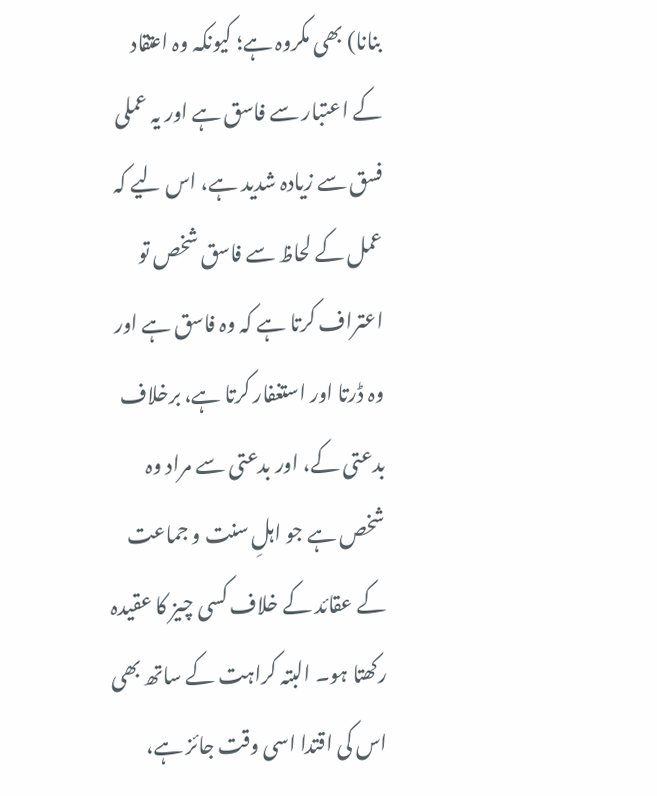بنانا) بھی مکروہ ہے؛ کیونکہ وہ اعتقاد کے اعتبار سے فاسق ہے اور یہ عملی فسق سے زیادہ شدید ہے، اس لیے کہ عمل کے لحاظ سے فاسق شخص تو اعتراف کرتا ہے کہ وہ فاسق ہے اور وہ ڈرتا اور استغفار کرتا ہے، برخلاف بدعتی کے، اور بدعتی سے مراد وہ شخص ہے جو اہلِ سنت و جماعت کے عقائد کے خلاف کسی چیز کا عقیدہ رکھتا ہو۔ البتہ کراہت کے ساتھ بھی اس کی اقتدا اسی وقت جائز ہے،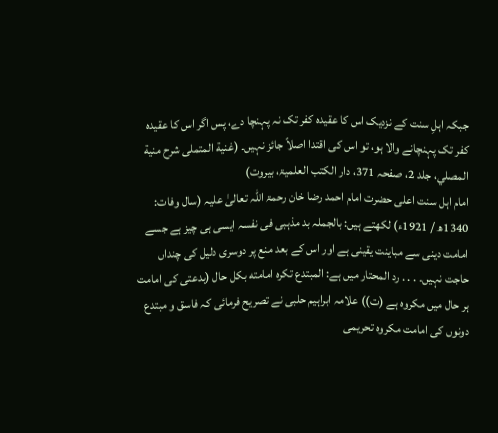جبکہ اہلِ سنت کے نزدیک اس کا عقیدہ کفر تک نہ پہنچا دے، پس اگر اس کا عقیدہ کفر تک پہنچانے والا ہو، تو اس کی اقتدا اصلاً جائز نہیں۔ (غنية المتملی شرح منية المصلي، جلد 2، صفحہ 371، دار الکتب العلمیۃ، بیروت)
امام اہل سنت اعلی حضرت امام احمد رضا خان رحمۃ اللہ تعالیٰ علیہ (سال وفات: 1340ھ / 1921ء) لکھتے ہیں: بالجملہ بد مذہبی فی نفسہ ایسی ہی چیز ہے جسے امامت دینی سے مباینت یقینی ہے اور اس کے بعد منع پر دوسری دلیل کی چنداں حاجت نہیں۔ . . . رد المحتار میں ہے: المبتدع تکره امامته بكل حال (بدعتی کی امامت ہر حال میں مکروہ ہے (ت)) علامہ ابراہیم حلبی نے تصریح فرمائی کہ فاسق و مبتدع دونوں کی امامت مکروہ تحریمی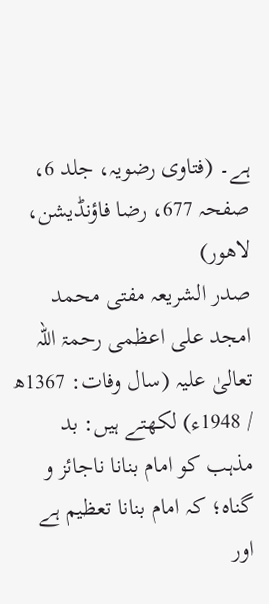ہے۔ (فتاوی رضویہ، جلد 6، صفحہ 677، رضا فاؤنڈیشن، لاھور)
صدر الشریعہ مفتی محمد امجد علی اعظمی رحمۃ اللہ تعالیٰ علیہ (سال وفات: 1367ھ / 1948ء) لکھتے ہیں: بد مذہب کو امام بنانا ناجائز و گناہ؛ کہ امام بنانا تعظیم ہے اور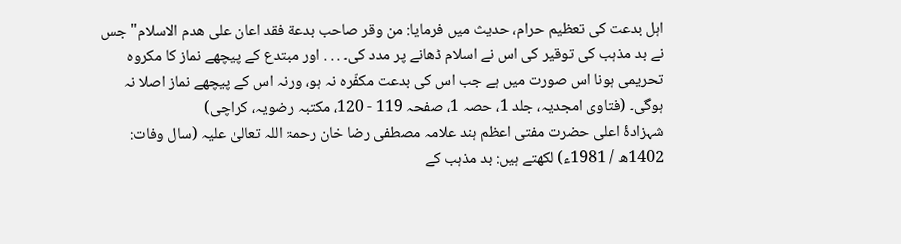اہل بدعت کی تعظیم حرام، حدیث میں فرمایا: من وقر صاحب بدعة فقد اعان علی هدم الاسلام" جس نے بد مذہب کی توقیر کی اس نے اسلام ڈھانے پر مدد کی۔ . . . اور مبتدع کے پیچھے نماز کا مکروہ تحریمی ہونا اس صورت میں ہے جب اس کی بدعت مکفّرہ نہ ہو، ورنہ اس کے پیچھے نماز اصلا نہ ہوگی۔ (فتاوی امجدیہ، جلد 1، حصہ 1، صفحہ 119 - 120، مکتبہ رضویہ، کراچی)
شہزادۂ اعلی حضرت مفتی اعظم ہند علامہ مصطفی رضا خان رحمۃ اللہ تعالیٰ علیہ (سال وفات: 1402ھ / 1981ء) لکھتے ہیں: بد مذہب کے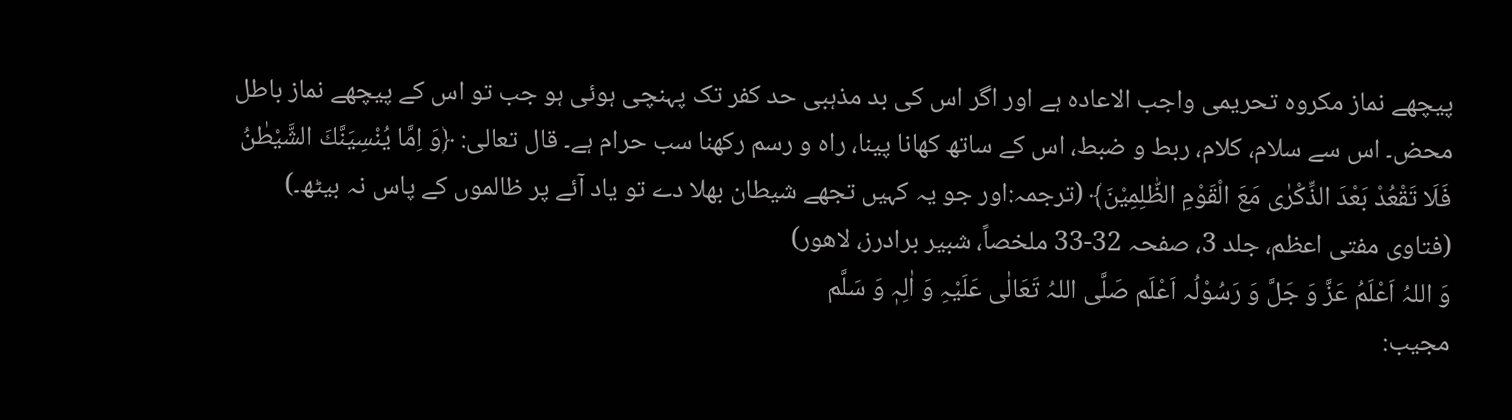پیچھے نماز مکروہ تحریمی واجب الاعادہ ہے اور اگر اس کی بد مذہبی حد کفر تک پہنچی ہوئی ہو جب تو اس کے پیچھے نماز باطل محض۔ اس سے سلام، کلام، ربط و ضبط، اس کے ساتھ کھانا پینا، راہ و رسم رکھنا سب حرام ہے۔ قال تعالی: ﴿وَ اِمَّا یُنْسِیَنَّكَ الشَّیْطٰنُ فَلَا تَقْعُدْ بَعْدَ الذِّكْرٰى مَعَ الْقَوْمِ الظّٰلِمِیْنَ﴾ (ترجمہ:اور جو یہ کہیں تجھے شیطان بھلا دے تو یاد آئے پر ظالموں کے پاس نہ بیٹھ۔) (فتاوی مفتی اعظم، جلد 3، صفحہ 32-33 ملخصاً، شبیر برادرز، لاهور)
وَ اللہُ اَعْلَمُ عَزَّ وَ جَلَّ وَ رَسُوْلُہ اَعْلَم صَلَّی اللہُ تَعَالٰی عَلَیْہِ وَ اٰلِہٖ وَ سَلَّم
مجیب: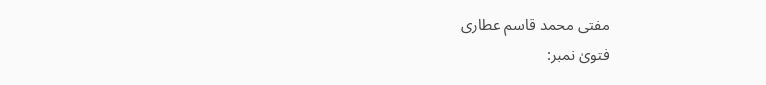مفتی محمد قاسم عطاری
فتویٰ نمبر: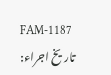FAM-1187
تاریخ اجراء: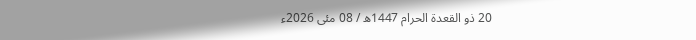20 ذو القعدۃ الحرام 1447ھ / 08 مئی 2026ء